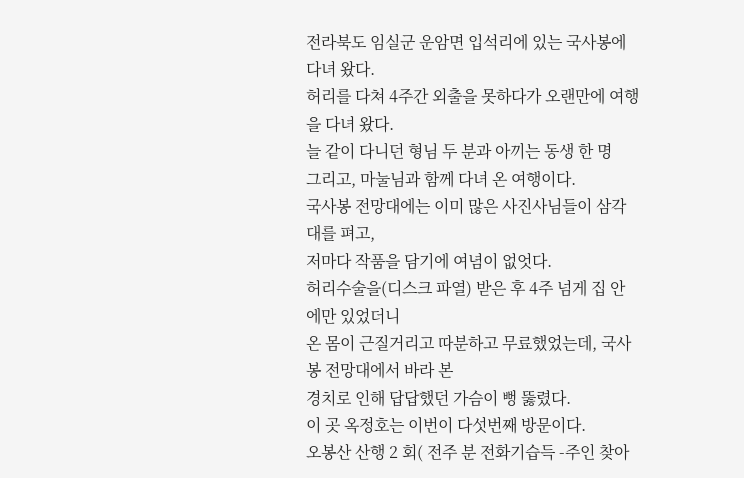전라북도 임실군 운암면 입석리에 있는 국사봉에 다녀 왔다.
허리를 다쳐 4주간 외출을 못하다가 오랜만에 여행을 다녀 왔다.
늘 같이 다니던 형님 두 분과 아끼는 동생 한 명
그리고, 마눌님과 함께 다녀 온 여행이다.
국사봉 전망대에는 이미 많은 사진사님들이 삼각대를 펴고,
저마다 작품을 담기에 여념이 없엇다.
허리수술을(디스크 파열) 받은 후 4주 넘게 집 안에만 있었더니
온 몸이 근질거리고 따분하고 무료했었는데, 국사봉 전망대에서 바라 본
경치로 인해 답답했던 가슴이 뻥 뚫렸다.
이 곳 옥정호는 이번이 다섯번째 방문이다.
오봉산 산행 2 회( 전주 분 전화기습득 -주인 찾아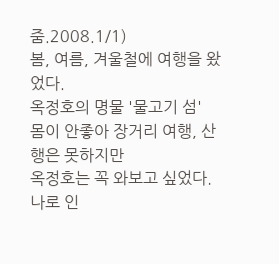줌.2008.1/1)
봄, 여름, 겨울철에 여행을 왔었다.
옥정호의 명물 '물고기 섬'
몸이 안좋아 장거리 여행, 산행은 못하지만
옥정호는 꼭 와보고 싶었다.
나로 인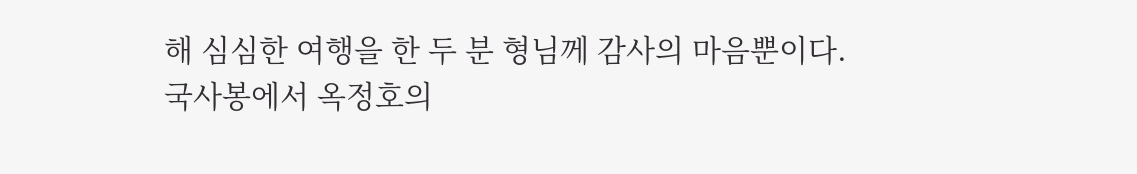해 심심한 여행을 한 두 분 형님께 감사의 마음뿐이다.
국사봉에서 옥정호의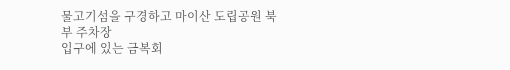물고기섬을 구경하고 마이산 도립공원 북부 주차장
입구에 있는 금복회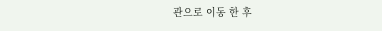관으로 이동 한 후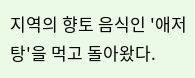지역의 향토 음식인 '애저탕'을 먹고 돌아왔다.